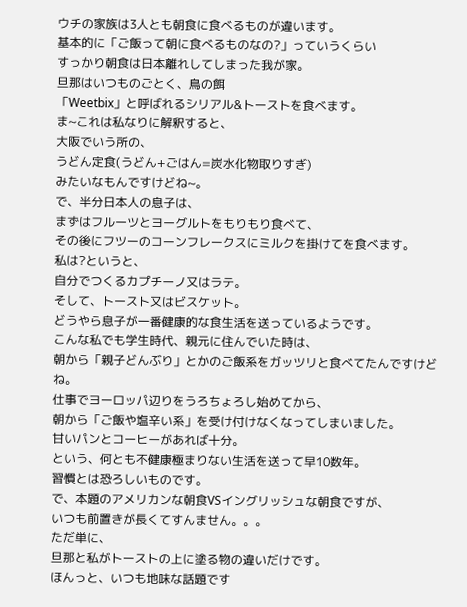ウチの家族は3人とも朝食に食べるものが違います。
基本的に「ご飯って朝に食べるものなの?」っていうくらい
すっかり朝食は日本離れしてしまった我が家。
旦那はいつものごとく、鳥の餌
「Weetbix」と呼ばれるシリアル&トーストを食べます。
ま~これは私なりに解釈すると、
大阪でいう所の、
うどん定食(うどん+ごはん=炭水化物取りすぎ)
みたいなもんですけどね~。
で、半分日本人の息子は、
まずはフルーツとヨーグルトをもりもり食べて、
その後にフツーのコーンフレークスにミルクを掛けてを食べます。
私は?というと、
自分でつくるカプチーノ又はラテ。
そして、トースト又はビスケット。
どうやら息子が一番健康的な食生活を送っているようです。
こんな私でも学生時代、親元に住んでいた時は、
朝から「親子どんぶり」とかのご飯系をガッツリと食べてたんですけどね。
仕事でヨーロッパ辺りをうろちょろし始めてから、
朝から「ご飯や塩辛い系」を受け付けなくなってしまいました。
甘いパンとコーヒーがあれば十分。
という、何とも不健康極まりない生活を送って早10数年。
習慣とは恐ろしいものです。
で、本題のアメリカンな朝食VSイングリッシュな朝食ですが、
いつも前置きが長くてすんません。。。
ただ単に、
旦那と私がトーストの上に塗る物の違いだけです。
ほんっと、いつも地味な話題です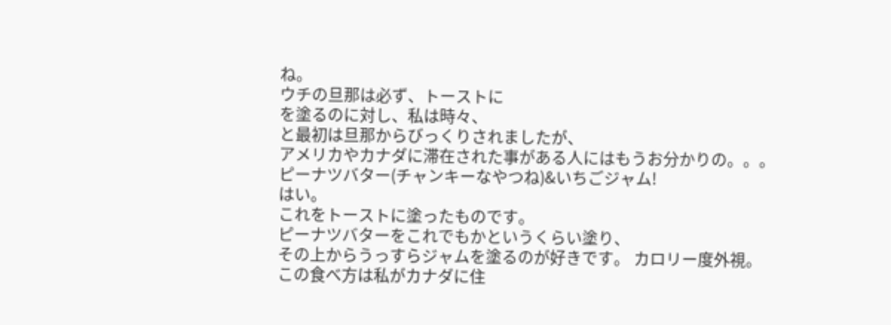ね。
ウチの旦那は必ず、トーストに
を塗るのに対し、私は時々、
と最初は旦那からびっくりされましたが、
アメリカやカナダに滞在された事がある人にはもうお分かりの。。。
ピーナツバター(チャンキーなやつね)&いちごジャム!
はい。
これをトーストに塗ったものです。
ピーナツバターをこれでもかというくらい塗り、
その上からうっすらジャムを塗るのが好きです。 カロリー度外視。
この食べ方は私がカナダに住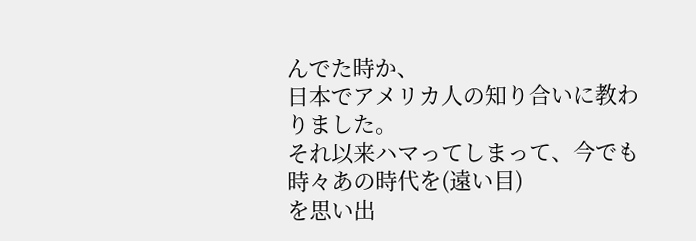んでた時か、
日本でアメリカ人の知り合いに教わりました。
それ以来ハマってしまって、今でも時々あの時代を(遠い目)
を思い出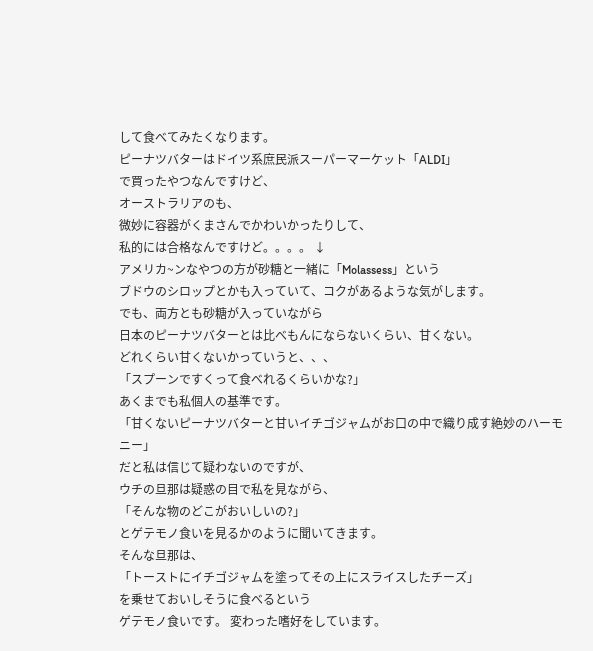して食べてみたくなります。
ピーナツバターはドイツ系庶民派スーパーマーケット「ALDI」
で買ったやつなんですけど、
オーストラリアのも、
微妙に容器がくまさんでかわいかったりして、
私的には合格なんですけど。。。。 ↓
アメリカ~ンなやつの方が砂糖と一緒に「Molassess」という
ブドウのシロップとかも入っていて、コクがあるような気がします。
でも、両方とも砂糖が入っていながら
日本のピーナツバターとは比べもんにならないくらい、甘くない。
どれくらい甘くないかっていうと、、、
「スプーンですくって食べれるくらいかな?」
あくまでも私個人の基準です。
「甘くないピーナツバターと甘いイチゴジャムがお口の中で織り成す絶妙のハーモニー」
だと私は信じて疑わないのですが、
ウチの旦那は疑惑の目で私を見ながら、
「そんな物のどこがおいしいの?」
とゲテモノ食いを見るかのように聞いてきます。
そんな旦那は、
「トーストにイチゴジャムを塗ってその上にスライスしたチーズ」
を乗せておいしそうに食べるという
ゲテモノ食いです。 変わった嗜好をしています。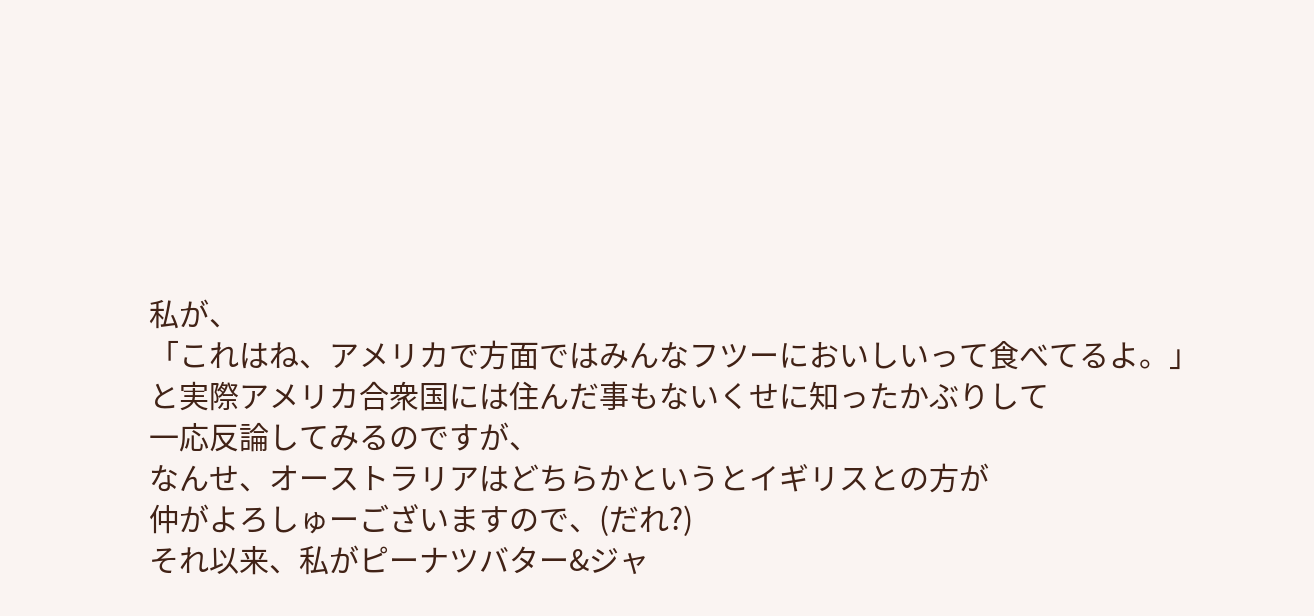私が、
「これはね、アメリカで方面ではみんなフツーにおいしいって食べてるよ。」
と実際アメリカ合衆国には住んだ事もないくせに知ったかぶりして
一応反論してみるのですが、
なんせ、オーストラリアはどちらかというとイギリスとの方が
仲がよろしゅーございますので、(だれ?)
それ以来、私がピーナツバター&ジャ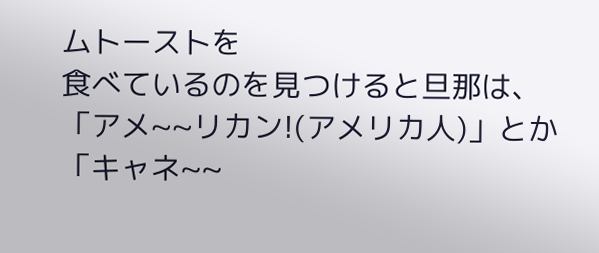ムトーストを
食べているのを見つけると旦那は、
「アメ~~リカン!(アメリカ人)」とか「キャネ~~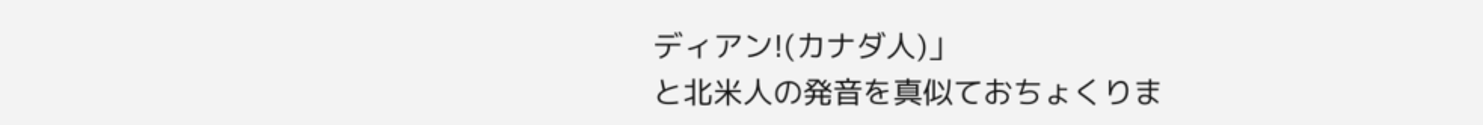ディアン!(カナダ人)」
と北米人の発音を真似ておちょくりま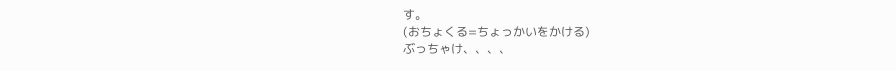す。
(おちょくる=ちょっかいをかける)
ぶっちゃけ、、、、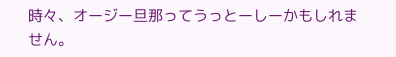時々、オージー旦那ってうっとーしーかもしれません。